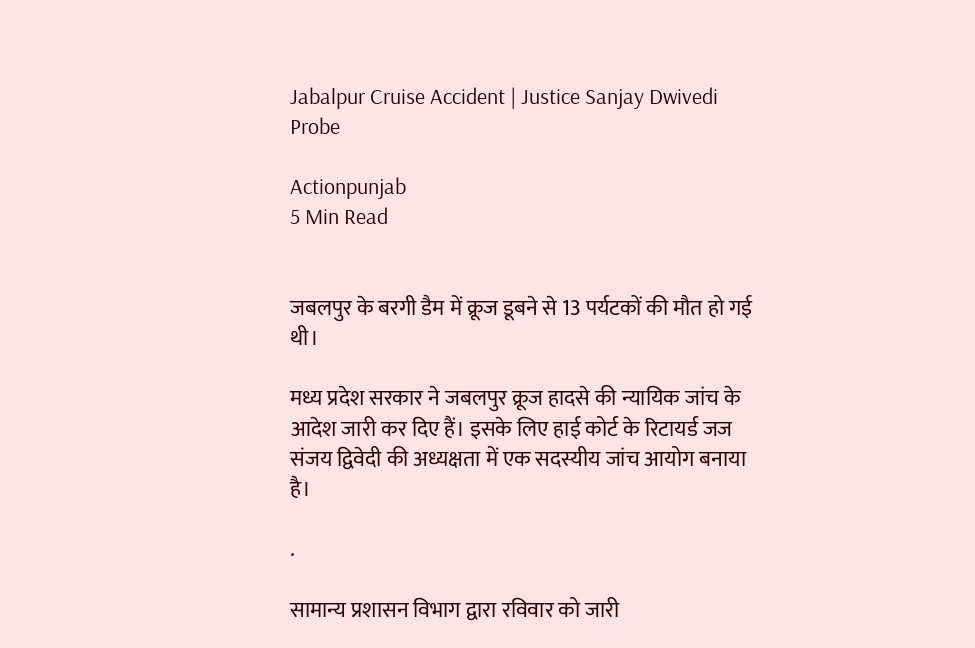Jabalpur Cruise Accident | Justice Sanjay Dwivedi Probe

Actionpunjab
5 Min Read


जबलपुर के बरगी डैम में क्रूज डूबने से 13 पर्यटकों की मौत हो गई थी।

मध्य प्रदेश सरकार ने जबलपुर क्रूज हादसे की न्यायिक जांच के आदेश जारी कर दिए हैं। इसके लिए हाई कोर्ट के रिटायर्ड जज संजय द्विवेदी की अध्यक्षता में एक सदस्यीय जांच आयोग बनाया है।

.

सामान्य प्रशासन विभाग द्वारा रविवार को जारी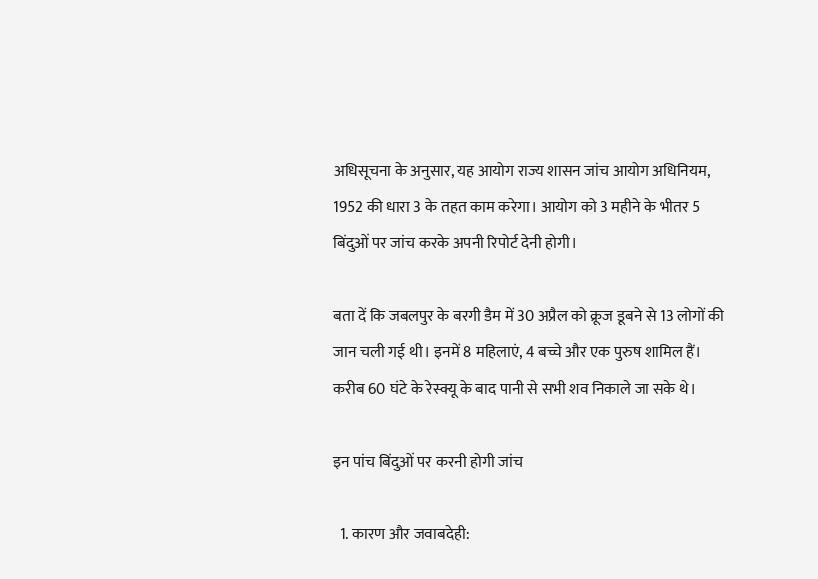अधिसूचना के अनुसार, यह आयोग राज्य शासन जांच आयोग अधिनियम, 1952 की धारा 3 के तहत काम करेगा। आयोग को 3 महीने के भीतर 5 बिंदुओं पर जांच करके अपनी रिपोर्ट देनी होगी।

बता दें कि जबलपुर के बरगी डैम में 30 अप्रैल को क्रूज डूबने से 13 लोगों की जान चली गई थी। इनमें 8 महिलाएं, 4 बच्चे और एक पुरुष शामिल हैं। करीब 60 घंटे के रेस्क्यू के बाद पानी से सभी शव निकाले जा सके थे।

इन पांच बिंदुओं पर करनी होगी जांच

  1. कारण और जवाबदेही: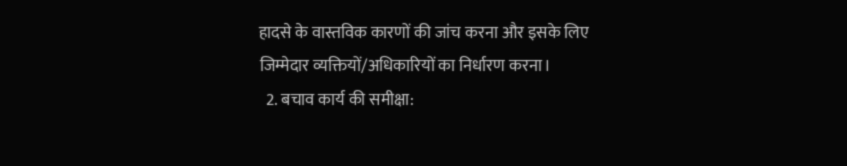हादसे के वास्तविक कारणों की जांच करना और इसके लिए जिम्मेदार व्यक्तियों/अधिकारियों का निर्धारण करना।
  2. बचाव कार्य की समीक्षा: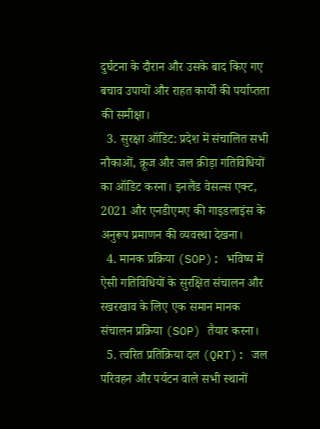दुर्घटना के दौरान और उसके बाद किए गए बचाव उपायों और राहत कार्यों की पर्याप्तता की समीक्षा।
  3. सुरक्षा ऑडिट: प्रदेश में संचालित सभी नौकाओं, क्रूज और जल क्रीड़ा गतिविधियों का ऑडिट करना। इनलैंड वेसल्स एक्ट, 2021 और एनडीएमए की गाइडलाइंस के अनुरूप प्रमाणन की व्यवस्था देखना।
  4. मानक प्रक्रिया (SOP): भविष्य में ऐसी गतिविधियों के सुरक्षित संचालन और रखरखाव के लिए एक समान मानक संचालन प्रक्रिया (SOP) तैयार करना।
  5. त्वरित प्रतिक्रिया दल (QRT): जल परिवहन और पर्यटन वाले सभी स्थानों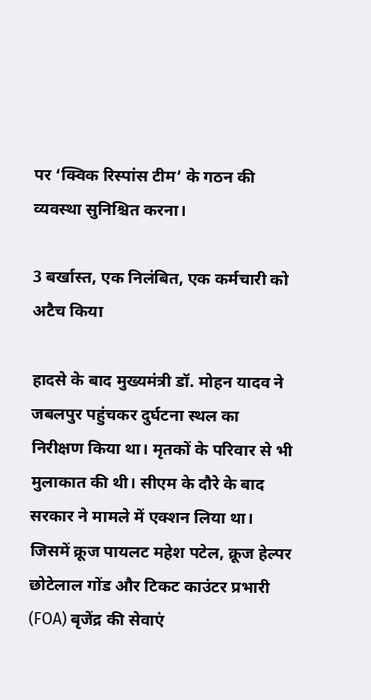पर ‘क्विक रिस्पांस टीम’ के गठन की व्यवस्था सुनिश्चित करना।

3 बर्खास्त, एक निलंबित, एक कर्मचारी को अटैच किया

हादसे के बाद मुख्यमंत्री डॉ. मोहन यादव ने जबलपुर पहुंचकर दुर्घटना स्थल का निरीक्षण किया था। मृतकों के परिवार से भी मुलाकात की थी। सीएम के दौरे के बाद सरकार ने मामले में एक्शन लिया था। जिसमें क्रूज पायलट महेश पटेल, क्रूज हेल्पर छोटेलाल गोंड और टिकट काउंटर प्रभारी (FOA) बृजेंद्र की सेवाएं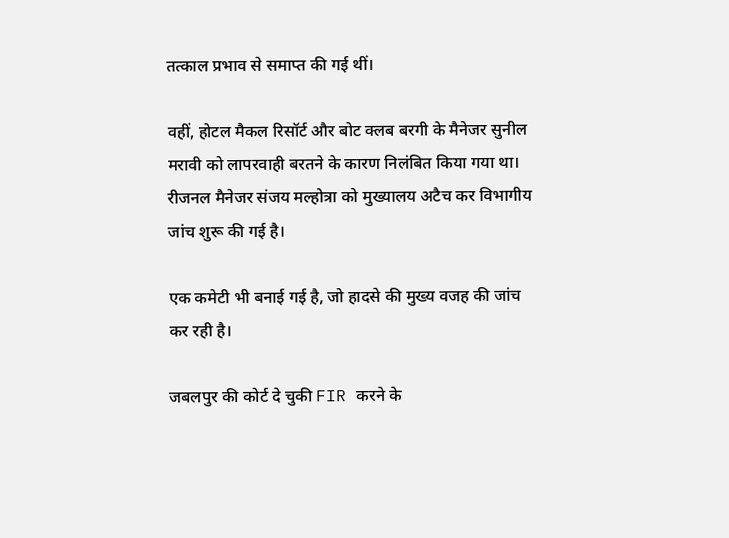तत्काल प्रभाव से समाप्त की गई थीं।

वहीं, होटल मैकल रिसॉर्ट और बोट क्लब बरगी के मैनेजर सुनील मरावी को लापरवाही बरतने के कारण निलंबित किया गया था। रीजनल मैनेजर संजय मल्होत्रा को मुख्यालय अटैच कर विभागीय जांच शुरू की गई है।

एक कमेटी भी बनाई गई है, जो हादसे की मुख्य वजह की जांच कर रही है।

जबलपुर की कोर्ट दे चुकी FIR करने के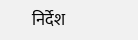निर्देश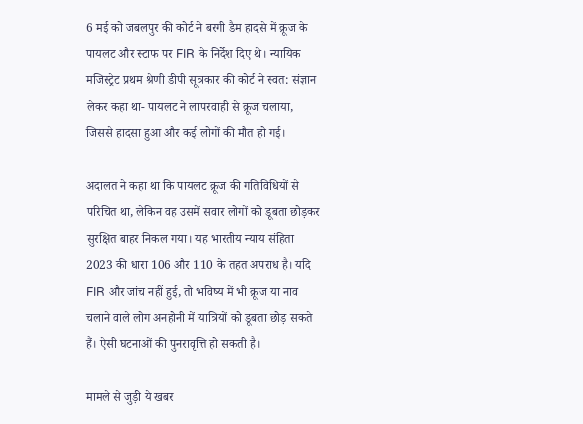6 मई को जबलपुर की कोर्ट ने बरगी डैम हादसे में क्रूज के पायलट और स्टाफ पर FIR के निर्देश दिए थे। न्यायिक मजिस्ट्रेट प्रथम श्रेणी डीपी सूत्रकार की कोर्ट ने स्वत: संज्ञान लेकर कहा था- पायलट ने लापरवाही से क्रूज चलाया, जिससे हादसा हुआ और कई लोगों की मौत हो गई।

अदालत ने कहा था कि पायलट क्रूज की गतिविधियों से परिचित था, लेकिन वह उसमें सवार लोगों को डूबता छोड़कर सुरक्षित बाहर निकल गया। यह भारतीय न्याय संहिता 2023 की धारा 106 और 110 के तहत अपराध है। यदि FIR और जांच नहीं हुई, तो भविष्य में भी क्रूज या नाव चलाने वाले लोग अनहोनी में यात्रियों को डूबता छोड़ सकते हैं। ऐसी घटनाओं की पुनरावृत्ति हो सकती है।

मामले से जुड़ी ये खबर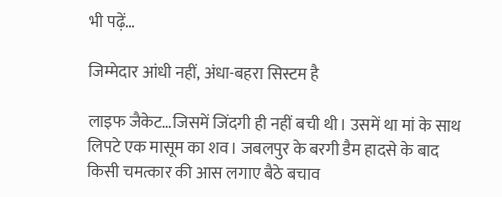भी पढ़ें…

जिम्मेदार आंधी नहीं, अंधा-बहरा सिस्टम है

लाइफ जैकेट…जिसमें जिंदगी ही नहीं बची थी। उसमें था मां के साथ लिपटे एक मासूम का शव। जबलपुर के बरगी डैम हादसे के बाद किसी चमत्कार की आस लगाए बैठे बचाव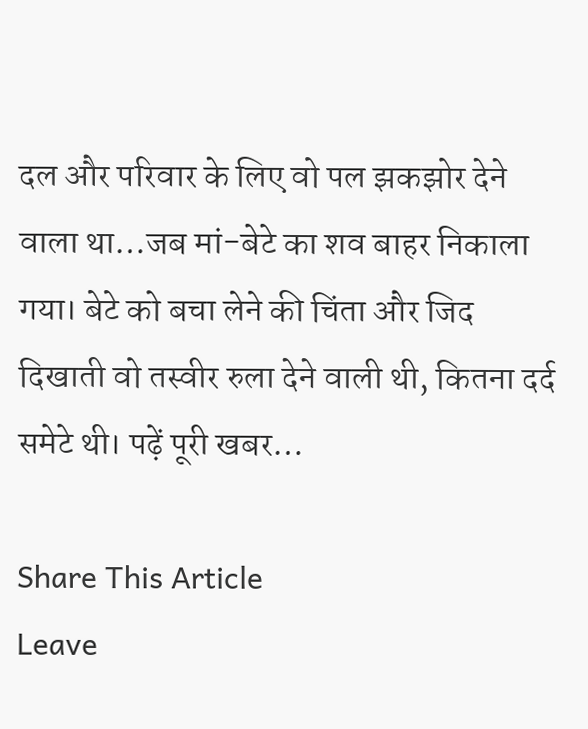दल और परिवार के लिए वो पल झकझोर देने वाला था…जब मां-बेटे का शव बाहर निकाला गया। बेटे को बचा लेने की चिंता और जिद दिखाती वो तस्वीर रुला देने वाली थी, कितना दर्द समेटे थी। पढ़ें पूरी खबर…

Share This Article
Leave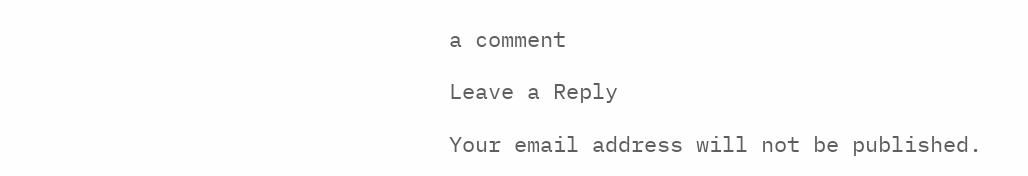a comment

Leave a Reply

Your email address will not be published.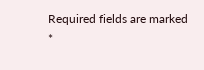Required fields are marked *